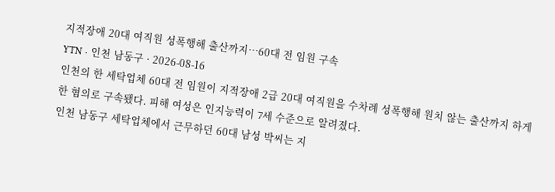지적장애 20대 여직원 성폭행해 출산까지…60대 전 임원 구속
YTN · 인천 남동구 · 2026-08-16
인천의 한 세탁업체 60대 전 임원이 지적장애 2급 20대 여직원을 수차례 성폭행해 원치 않는 출산까지 하게 한 혐의로 구속됐다. 피해 여성은 인지능력이 7세 수준으로 알려졌다.
인천 남동구 세탁업체에서 근무하던 60대 남성 박씨는 지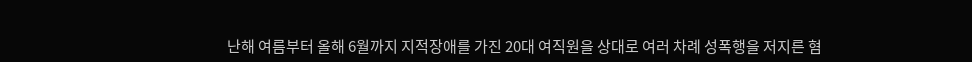난해 여름부터 올해 6월까지 지적장애를 가진 20대 여직원을 상대로 여러 차례 성폭행을 저지른 혐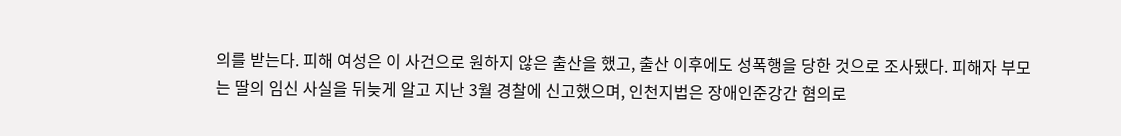의를 받는다. 피해 여성은 이 사건으로 원하지 않은 출산을 했고, 출산 이후에도 성폭행을 당한 것으로 조사됐다. 피해자 부모는 딸의 임신 사실을 뒤늦게 알고 지난 3월 경찰에 신고했으며, 인천지법은 장애인준강간 혐의로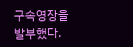구속영장을 발부했다.